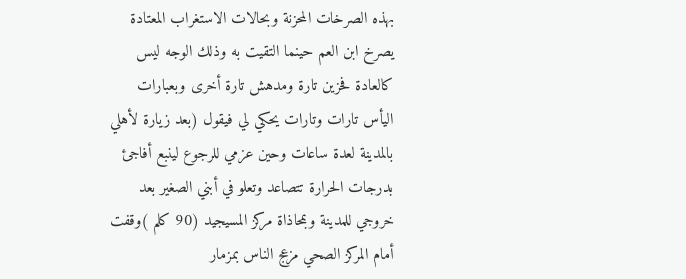بهذه الصرخات المحزنة وبحالات الاستغراب المعتادة يصرخ ابن العم حينما التقيت به وذلك الوجه ليس كالعادة فحزين تارة ومدهش تارة أخرى وبعبارات اليأس تارات وتارات يحكي لي فيقول (بعد زيارة لأهلي بالمدينة لعدة ساعات وحين عزمي للرجوع لينبع أفاجئ بدرجات الحرارة تتصاعد وتعلو في أبني الصغير بعد خروجي للمدينة وبمحاذاة مركز المسيجيد (90 كلم )وقفت أمام المركز الصحي مزعج الناس بمزمار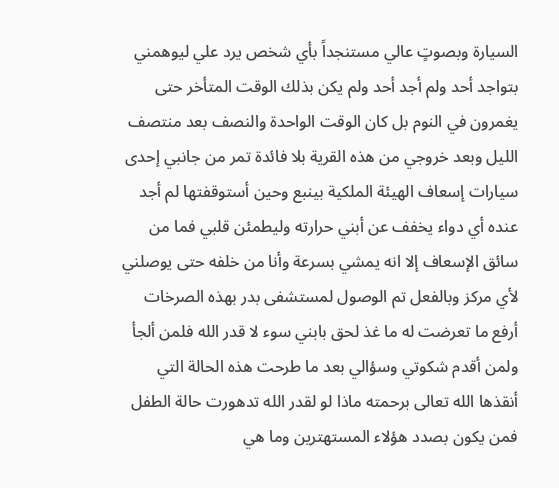السيارة وبصوتٍ عالي مستنجداً بأي شخص يرد علي ليوهمني بتواجد أحد ولم أجد أحد ولم يكن بذلك الوقت المتأخر حتى يغمرون في النوم بل كان الوقت الواحدة والنصف بعد منتصف الليل وبعد خروجي من هذه القرية بلا فائدة تمر من جانبي إحدى سيارات إسعاف الهيئة الملكية بينبع وحين أستوقفتها لم أجد عنده أي دواء يخفف عن أبني حرارته وليطمئن قلبي فما من سائق الإسعاف إلا انه يمشي بسرعة وأنا من خلفه حتى يوصلني لأي مركز وبالفعل تم الوصول لمستشفى بدر بهذه الصرخات أرفع ما تعرضت له ما غذ لحق بابني سوء لا قدر الله فلمن ألجأ ولمن أقدم شكوتي وسؤالي بعد ما طرحت هذه الحالة التي أنقذها الله تعالى برحمته ماذا لو لقدر الله تدهورت حالة الطفل فمن يكون بصدد هؤلاء المستهترين وما هي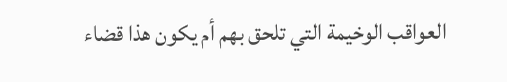العواقب الوخيمة التي تلحق بهم أم يكون هذا قضاء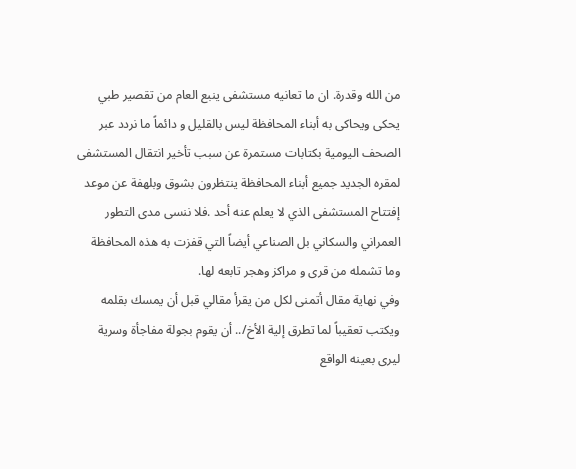من الله وقدرة. ان ما تعانيه مستشفى ينبع العام من تقصير طبي يحكى ويحاكى به أبناء المحافظة ليس بالقليل و دائماً ما نردد عبر الصحف اليومية بكتابات مستمرة عن سبب تأخير انتقال المستشفى لمقره الجديد جميع أبناء المحافظة ينتظرون بشوق وبلهفة عن موعد إفتتاح المستشفى الذي لا يعلم عنه أحد .فلا ننسى مدى التطور العمراني والسكاني بل الصناعي أيضاً التي قفزت به هذه المحافظة وما تشمله من قرى و مراكز وهجر تابعه لها.
وفي نهاية مقال أتمنى لكل من يقرأ مقالي قبل أن يمسك بقلمه ويكتب تعقيباً لما تطرق إلية الأخ/.. أن يقوم بجولة مفاجأة وسرية ليرى بعينه الواقع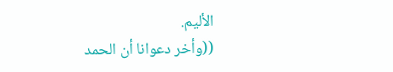الأليم.
((وأخر دعوانا أن الحمد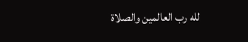لله رب العالمين والصلاة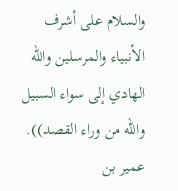والسلام على أشرف الأنبياء والمرسلين والله الهادي إلى سواء السبيل والله من وراء القصد)).
عمير بن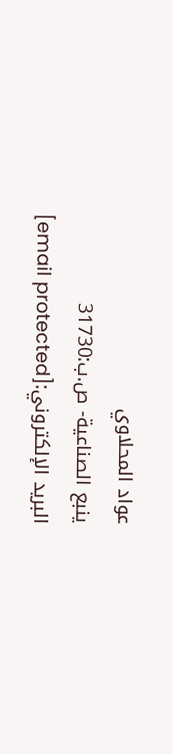عواد المحلاوي
ينبع الصناعية- ص.ب:31730
البريد الإلكتروني:[email protected]